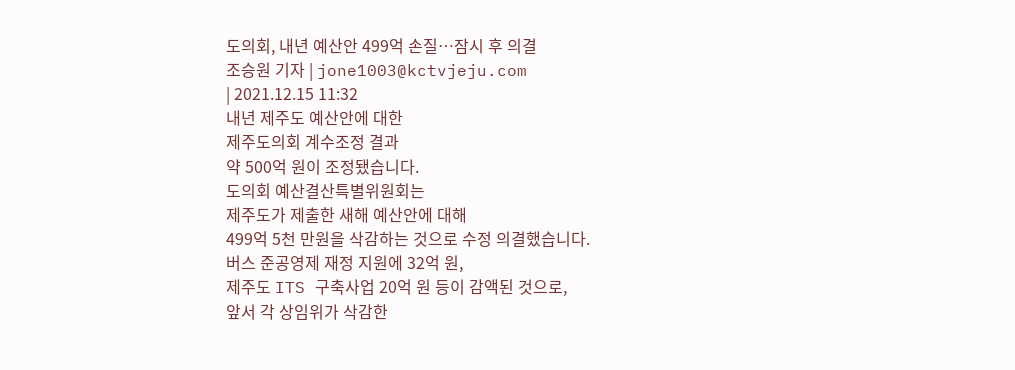도의회, 내년 예산안 499억 손질…잠시 후 의결
조승원 기자 | jone1003@kctvjeju.com
| 2021.12.15 11:32
내년 제주도 예산안에 대한
제주도의회 계수조정 결과
약 500억 원이 조정됐습니다.
도의회 예산결산특별위원회는
제주도가 제출한 새해 예산안에 대해
499억 5천 만원을 삭감하는 것으로 수정 의결했습니다.
버스 준공영제 재정 지원에 32억 원,
제주도 ITS 구축사업 20억 원 등이 감액된 것으로,
앞서 각 상임위가 삭감한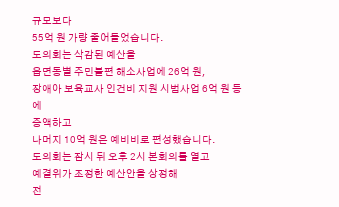규모보다
55억 원 가량 줄어들었습니다.
도의회는 삭감된 예산을
읍면동별 주민불편 해소사업에 26억 원,
장애아 보육교사 인건비 지원 시범사업 6억 원 등에
증액하고
나머지 10억 원은 예비비로 편성했습니다.
도의회는 잠시 뒤 오후 2시 본회의를 열고
예결위가 조정한 예산안을 상정해
전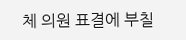체 의원 표결에 부칠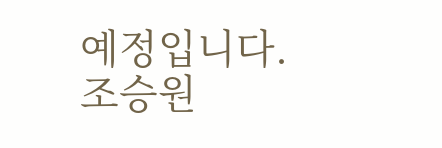예정입니다.
조승원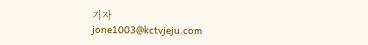기자
jone1003@kctvjeju.com